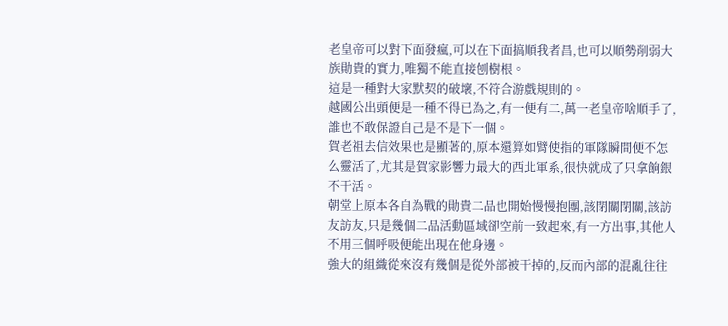老皇帝可以對下面發瘋,可以在下面搞順我者昌,也可以順勢削弱大族勛貴的實力,唯獨不能直接刨樹根。
這是一種對大家默契的破壞,不符合游戲規則的。
越國公出頭便是一種不得已為之,有一便有二,萬一老皇帝啥順手了,誰也不敢保證自己是不是下一個。
賀老祖去信效果也是顯著的,原本還算如臂使指的軍隊瞬間便不怎么靈活了,尤其是賀家影響力最大的西北軍系,很快就成了只拿餉銀不干活。
朝堂上原本各自為戰的勛貴二品也開始慢慢抱團,該閉關閉關,該訪友訪友,只是幾個二品活動區域卻空前一致起來,有一方出事,其他人不用三個呼吸便能出現在他身邊。
強大的組織從來沒有幾個是從外部被干掉的,反而內部的混亂往往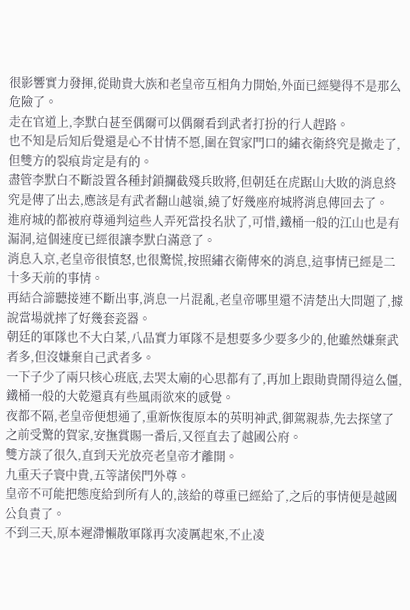很影響實力發揮,從勛貴大族和老皇帝互相角力開始,外面已經變得不是那么危險了。
走在官道上,李默白甚至偶爾可以偶爾看到武者打扮的行人趕路。
也不知是后知后覺還是心不甘情不愿,圍在賀家門口的繡衣衛終究是撤走了,但雙方的裂痕肯定是有的。
盡管李默白不斷設置各種封鎖攔截殘兵敗將,但朝廷在虎踞山大敗的消息終究是傳了出去,應該是有武者翻山越嶺,繞了好幾座府城將消息傳回去了。
進府城的都被府尊通判這些人弄死當投名狀了,可惜,鐵桶一般的江山也是有漏洞,這個速度已經很讓李默白滿意了。
消息入京,老皇帝很憤怒,也很驚慌,按照繡衣衛傳來的消息,這事情已經是二十多天前的事情。
再結合諦聽接連不斷出事,消息一片混亂,老皇帝哪里還不清楚出大問題了,據說當場就摔了好幾套瓷器。
朝廷的軍隊也不大白菜,八品實力軍隊不是想要多少要多少的,他雖然嫌棄武者多,但沒嫌棄自己武者多。
一下子少了兩只核心班底,去哭太廟的心思都有了,再加上跟勛貴鬧得這么僵,鐵桶一般的大乾還真有些風雨欲來的感覺。
夜都不隔,老皇帝便想通了,重新恢復原本的英明神武,御駕親恭,先去探望了之前受驚的賀家,安撫賞賜一番后,又徑直去了越國公府。
雙方談了很久,直到天光放亮老皇帝才離開。
九重天子寰中貴,五等諸侯門外尊。
皇帝不可能把態度給到所有人的,該給的尊重已經給了,之后的事情便是越國公負責了。
不到三天,原本遲滯懶散軍隊再次凌厲起來,不止凌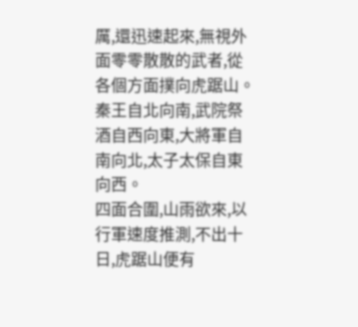厲,還迅速起來,無視外面零零散散的武者,從各個方面撲向虎踞山。
秦王自北向南,武院祭酒自西向東,大將軍自南向北,太子太保自東向西。
四面合圍,山雨欲來,以行軍速度推測,不出十日,虎踞山便有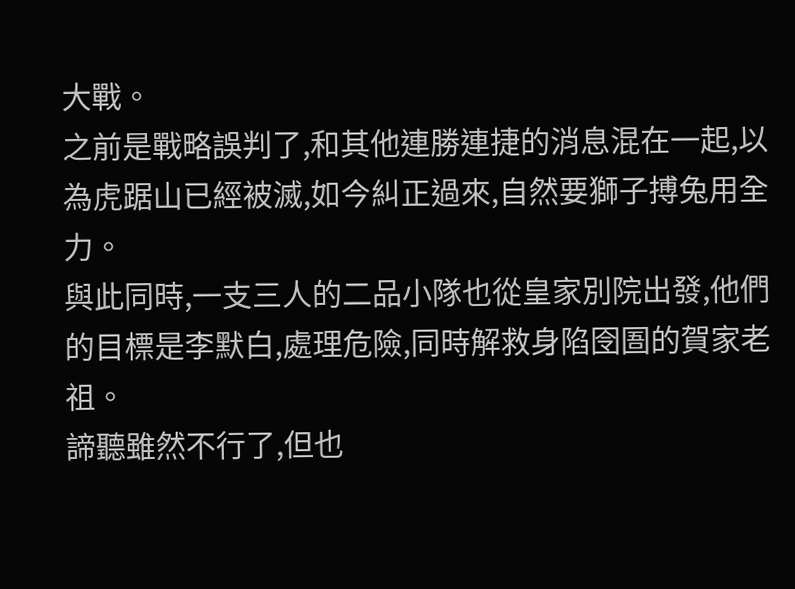大戰。
之前是戰略誤判了,和其他連勝連捷的消息混在一起,以為虎踞山已經被滅,如今糾正過來,自然要獅子搏兔用全力。
與此同時,一支三人的二品小隊也從皇家別院出發,他們的目標是李默白,處理危險,同時解救身陷囹圄的賀家老祖。
諦聽雖然不行了,但也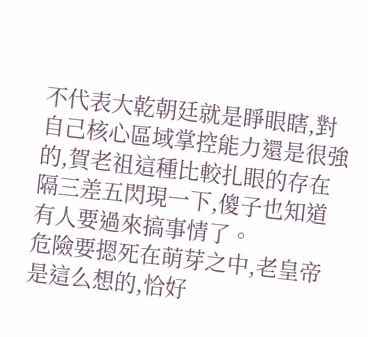不代表大乾朝廷就是睜眼瞎,對自己核心區域掌控能力還是很強的,賀老祖這種比較扎眼的存在隔三差五閃現一下,傻子也知道有人要過來搞事情了。
危險要摁死在萌芽之中,老皇帝是這么想的,恰好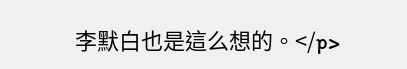李默白也是這么想的。</p>